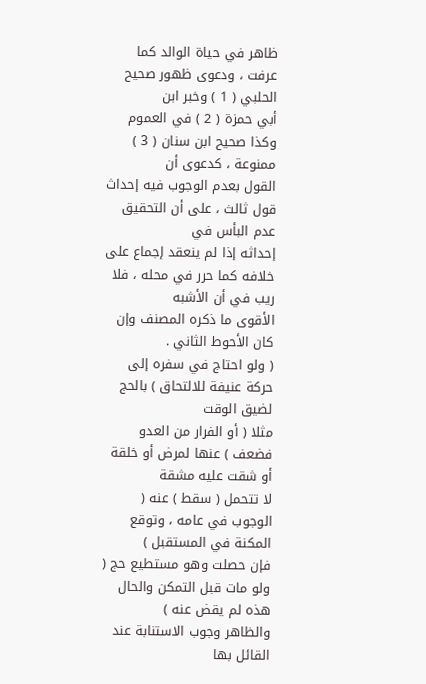ظاهر في حياة الوالد كما عرفت ، ودعوى ظهور صحيح الحلبي ( 1 ) وخبر ابن
أبي حمزة ( 2 ) في العموم وكذا صحيح ابن سنان ( 3 ) ممنوعة ، كدعوى أن
القول بعدم الوجوب فيه إحداث قول ثالث ، على أن التحقيق عدم البأس في
إحداثه إذا لم ينعقد إجماع على خلافه كما حرر في محله ، فلا ريب في أن الأشبه
الأقوى ما ذكره المصنف وإن كان الأحوط الثاني .
( ولو احتاج في سفره إلى حركة عنيفة للالتحاق ) بالحج لضيق الوقت
مثلا ( أو الفرار من العدو فضعف ) عنها لمرض أو خلقة أو شقت عليه مشقة
لا تتحمل ( سقط ) عنه ( الوجوب في عامه ، وتوقع المكنة في المستقبل )
فإن حصلت وهو مستطيع حج ( ولو مات قبل التمكن والحال هذه لم يقض عنه )
والظاهر وجوب الاستنابة عند القائل بها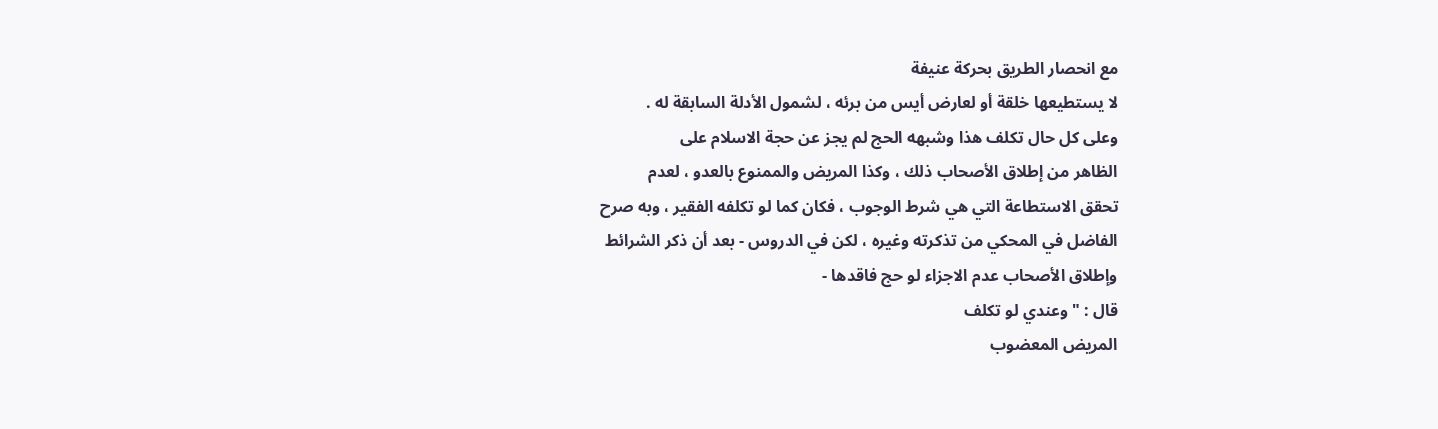مع انحصار الطريق بحركة عنيفة
لا يستطيعها خلقة أو لعارض أيس من برئه ، لشمول الأدلة السابقة له .
وعلى كل حال تكلف هذا وشبهه الحج لم يجز عن حجة الاسلام على
الظاهر من إطلاق الأصحاب ذلك ، وكذا المريض والممنوع بالعدو ، لعدم
تحقق الاستطاعة التي هي شرط الوجوب ، فكان كما لو تكلفه الفقير ، وبه صرح
الفاضل في المحكي من تذكرته وغيره ، لكن في الدروس - بعد أن ذكر الشرائط
وإطلاق الأصحاب عدم الاجزاء لو حج فاقدها -
قال : " وعندي لو تكلف
المريض المعضوب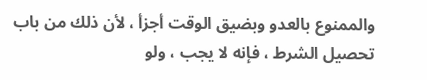والممنوع بالعدو وبضيق الوقت أجزأ ، لأن ذلك من باب
تحصيل الشرط ، فإنه لا يجب ، ولو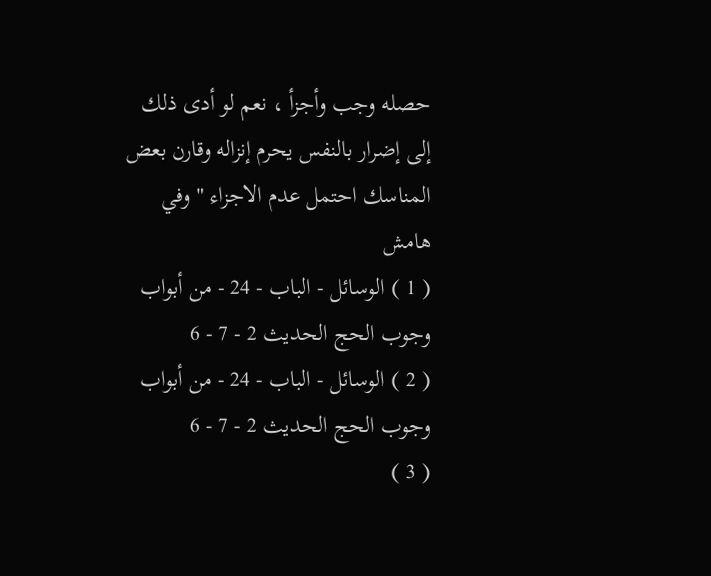حصله وجب وأجزأ ، نعم لو أدى ذلك
إلى إضرار بالنفس يحرم إنزاله وقارن بعض المناسك احتمل عدم الاجزاء " وفي
هامش
( 1 ) الوسائل - الباب - 24 - من أبواب وجوب الحج الحديث 2 - 7 - 6
( 2 ) الوسائل - الباب - 24 - من أبواب وجوب الحج الحديث 2 - 7 - 6
( 3 )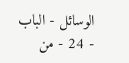الوسائل - الباب - 24 - من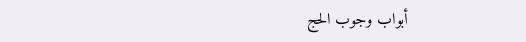أبواب وجوب الحج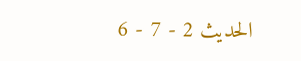الحديث 2 - 7 - 6